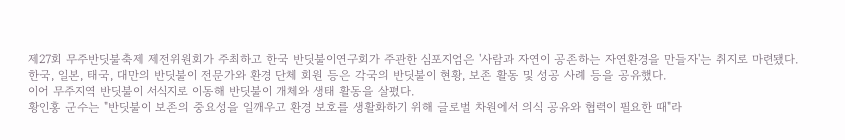제27회 무주반딧불축제 제전위원회가 주최하고 한국 반딧불이연구회가 주관한 심포지엄은 '사람과 자연이 공존하는 자연환경을 만들자'는 취지로 마련됐다.
한국, 일본, 태국, 대만의 반딧불이 전문가와 환경 단체 회원 등은 각국의 반딧불이 현황, 보존 활동 및 성공 사례 등을 공유했다.
이어 무주지역 반딧불이 서식지로 이동해 반딧불이 개체와 생태 활동을 살폈다.
황인홍 군수는 "반딧불이 보존의 중요성을 일깨우고 환경 보호를 생활화하기 위해 글로벌 차원에서 의식 공유와 협력이 필요한 때"라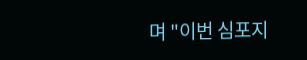며 "이번 심포지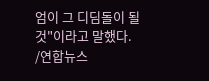엄이 그 디딤돌이 될 것"이라고 말했다.
/연합뉴스